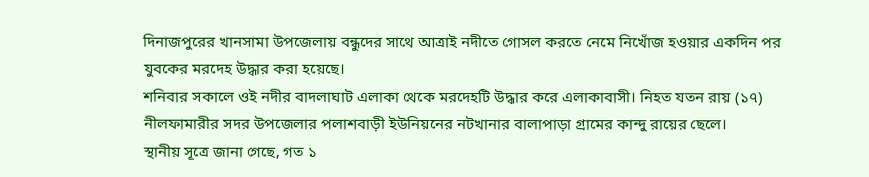দিনাজপুরের খানসামা উপজেলায় বন্ধুদের সাথে আত্রাই নদীতে গোসল করতে নেমে নিখোঁজ হওয়ার একদিন পর যুবকের মরদেহ উদ্ধার করা হয়েছে।
শনিবার সকালে ওই নদীর বাদলাঘাট এলাকা থেকে মরদেহটি উদ্ধার করে এলাকাবাসী। নিহত যতন রায় (১৭) নীলফামারীর সদর উপজেলার পলাশবাড়ী ইউনিয়নের নটখানার বালাপাড়া গ্রামের কান্দু রায়ের ছেলে।
স্থানীয় সূত্রে জানা গেছে, গত ১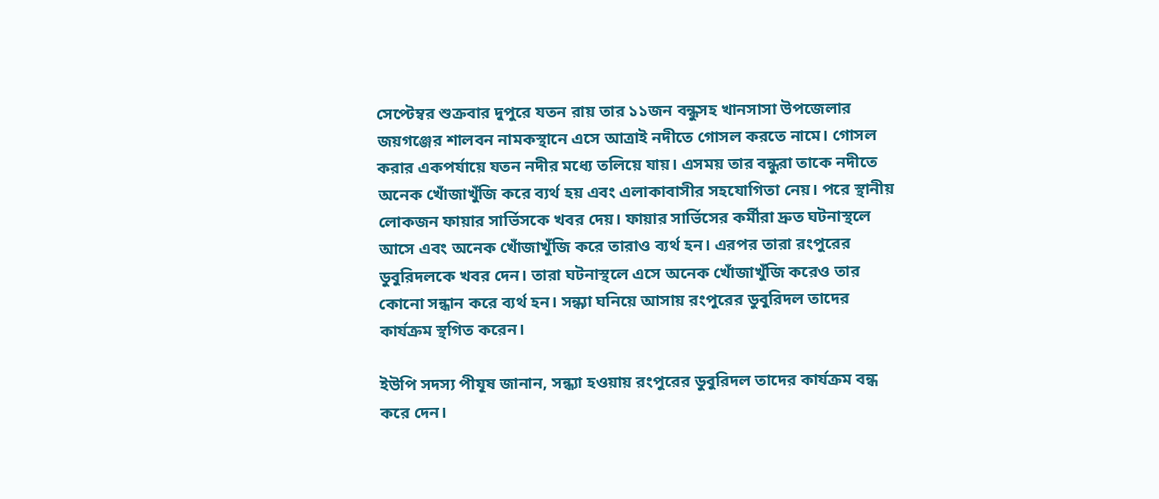সেপ্টেম্বর শুক্রবার দুপুরে যতন রায় তার ১১জন বন্ধুসহ খানসাসা উপজেলার জয়গঞ্জের শালবন নামকস্থানে এসে আত্রাই নদীতে গোসল করতে নামে। গোসল করার একপর্যায়ে যতন নদীর মধ্যে তলিয়ে যায়। এসময় তার বন্ধুরা তাকে নদীতে অনেক খোঁজাখুঁজি করে ব্যর্থ হয় এবং এলাকাবাসীর সহযোগিতা নেয়। পরে স্থানীয় লোকজন ফায়ার সার্ভিসকে খবর দেয়। ফায়ার সার্ভিসের কর্মীরা দ্রুত ঘটনাস্থলে আসে এবং অনেক খোঁজাখুঁজি করে তারাও ব্যর্থ হন। এরপর তারা রংপুরের ডুবুরিদলকে খবর দেন। তারা ঘটনাস্থলে এসে অনেক খোঁজাখুঁজি করেও তার কোনো সন্ধান করে ব্যর্থ হন। সন্ধ্যা ঘনিয়ে আসায় রংপুরের ডুবুরিদল তাদের কার্যক্রম স্থগিত করেন।

ইউপি সদস্য পীযূষ জানান, সন্ধ্যা হওয়ায় রংপুরের ডুবুরিদল তাদের কার্যক্রম বন্ধ করে দেন।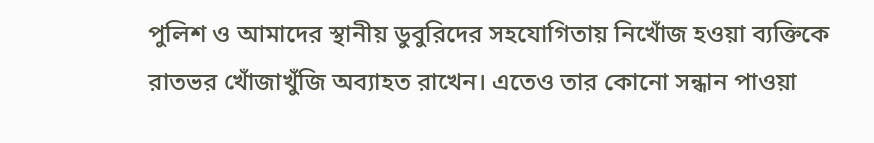পুলিশ ও আমাদের স্থানীয় ডুবুরিদের সহযোগিতায় নিখোঁজ হওয়া ব্যক্তিকে রাতভর খোঁজাখুঁজি অব্যাহত রাখেন। এতেও তার কোনো সন্ধান পাওয়া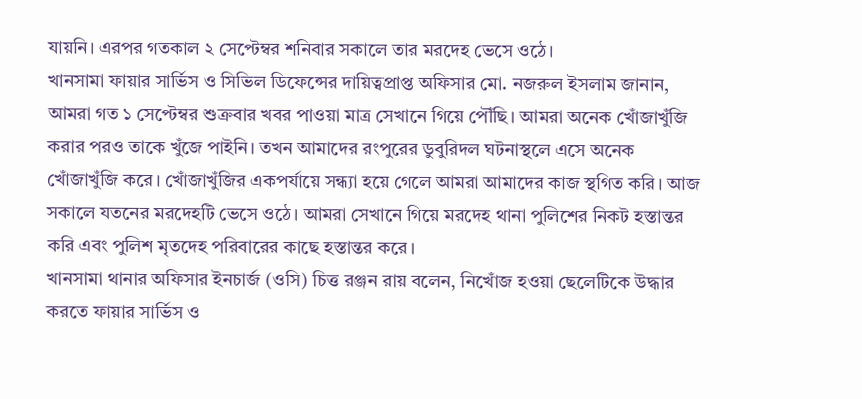যায়নি। এরপর গতকাল ২ সেপ্টেম্বর শনিবার সকালে তার মরদেহ ভেসে ওঠে।
খানসামা ফায়ার সার্ভিস ও সিভিল ডিফেন্সের দায়িত্বপ্রাপ্ত অফিসার মো. নজরুল ইসলাম জানান, আমরা গত ১ সেপ্টেম্বর শুক্রবার খবর পাওয়া মাত্র সেখানে গিয়ে পৌঁছি। আমরা অনেক খোঁজাখুঁজি করার পরও তাকে খুঁজে পাইনি। তখন আমাদের রংপুরের ডুবুরিদল ঘটনাস্থলে এসে অনেক খোঁজাখুঁজি করে। খোঁজাখুঁজির একপর্যায়ে সন্ধ্যা হয়ে গেলে আমরা আমাদের কাজ স্থগিত করি। আজ সকালে যতনের মরদেহটি ভেসে ওঠে। আমরা সেখানে গিয়ে মরদেহ থানা পুলিশের নিকট হস্তান্তর করি এবং পুলিশ মৃতদেহ পরিবারের কাছে হস্তান্তর করে।
খানসামা থানার অফিসার ইনচার্জ (ওসি) চিত্ত রঞ্জন রায় বলেন, নিখোঁজ হওয়া ছেলেটিকে উদ্ধার করতে ফায়ার সার্ভিস ও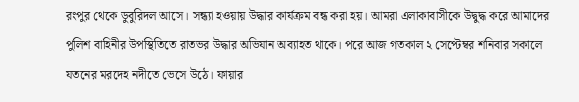রংপুর থেকে ডুবুরিদল আসে। সন্ধ্যা হওয়ায় উদ্ধার কার্যক্রম বন্ধ করা হয়। আমরা এলাকাবাসীকে উদ্বুদ্ধ করে আমাদের পুলিশ বাহিনীর উপস্থিতিতে রাতভর উদ্ধার অভিযান অব্যাহত থাকে। পরে আজ গতকাল ২ সেপ্টেম্বর শনিবার সকালে যতনের মরদেহ নদীতে ভেসে উঠে। ফায়ার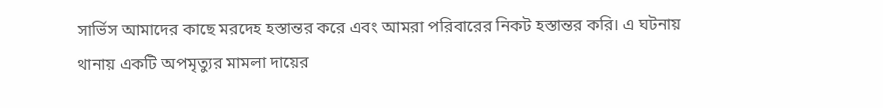সার্ভিস আমাদের কাছে মরদেহ হস্তান্তর করে এবং আমরা পরিবারের নিকট হস্তান্তর করি। এ ঘটনায় থানায় একটি অপমৃত্যুর মামলা দায়ের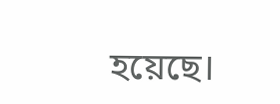হয়েছে।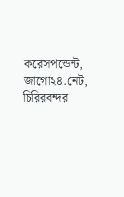করেসপন্ডেন্ট, জাগো২৪.নেট, চিরিরবন্দর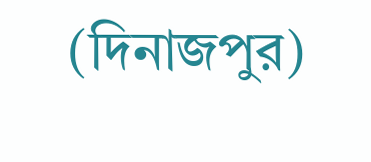(দিনাজপুর)